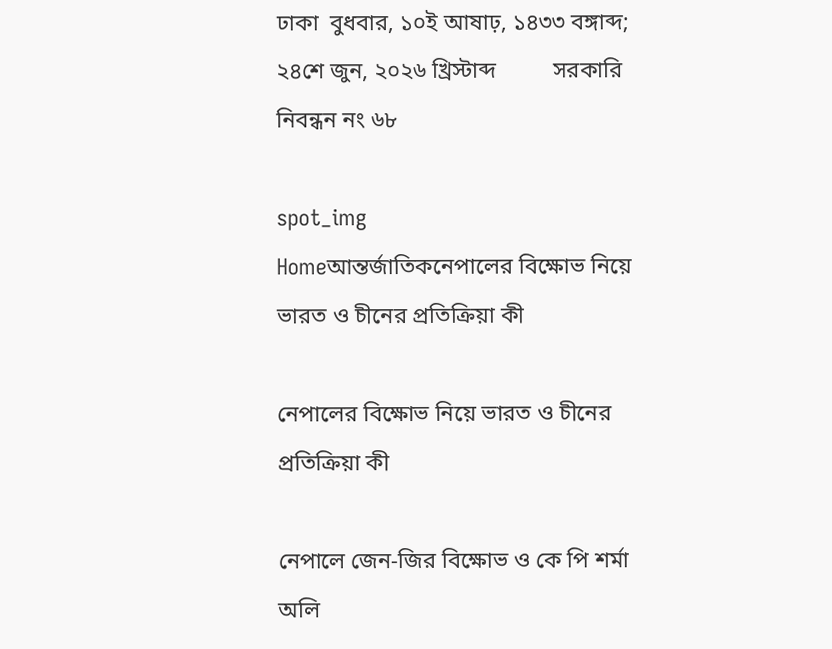ঢাকা  বুধবার, ১০ই আষাঢ়, ১৪৩৩ বঙ্গাব্দ; ২৪শে জুন, ২০২৬ খ্রিস্টাব্দ          সরকারি নিবন্ধন নং ৬৮

spot_img
Homeআন্তর্জাতিকনেপালের বিক্ষোভ নিয়ে ভারত ও চীনের প্রতিক্রিয়া কী

নেপালের বিক্ষোভ নিয়ে ভারত ও চীনের প্রতিক্রিয়া কী

নেপালে জেন-জির বিক্ষোভ ও কে পি শর্মা অলি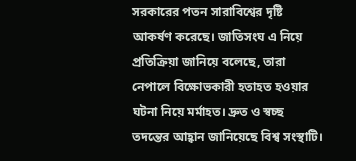সরকারের পতন সারাবিশ্বের দৃষ্টি আকর্ষণ করেছে। জাতিসংঘ এ নিয়ে প্রতিক্রিয়া জানিয়ে বলেছে, তারা নেপালে বিক্ষোভকারী হতাহত হওয়ার ঘটনা নিয়ে মর্মাহত। দ্রুত ও স্বচ্ছ তদন্তের আহ্বান জানিয়েছে বিশ্ব সংস্থাটি।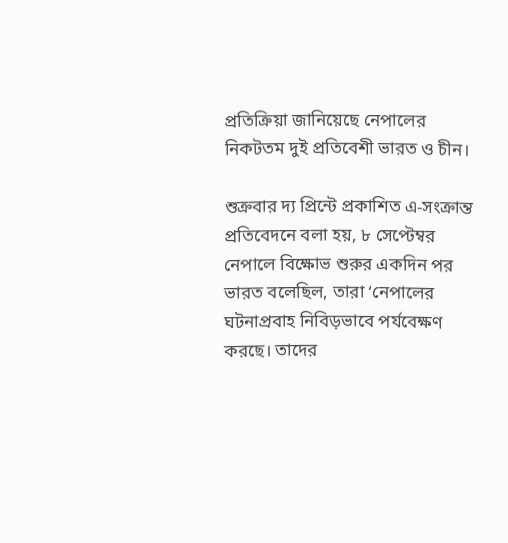প্রতিক্রিয়া জানিয়েছে নেপালের নিকটতম দুই প্রতিবেশী ভারত ও চীন।

শুক্রবার দ্য প্রিন্টে প্রকাশিত এ-সংক্রান্ত প্রতিবেদনে বলা হয়, ৮ সেপ্টেম্বর নেপালে বিক্ষোভ শুরুর একদিন পর ভারত বলেছিল, তারা ‘নেপালের ঘটনাপ্রবাহ নিবিড়ভাবে পর্যবেক্ষণ করছে। তাদের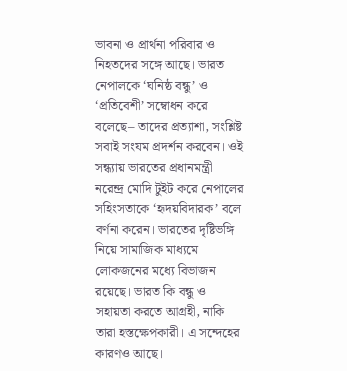ভাবনা ও প্রার্থনা পরিবার ও নিহতদের সঙ্গে আছে। ভারত নেপালকে ‘ঘনিষ্ঠ বন্ধু’ ও ‘প্রতিবেশী’ সম্বোধন করে বলেছে– তাদের প্রত্যাশা, সংশ্লিষ্ট সবাই সংযম প্রদর্শন করবেন। ওই সন্ধ্যায় ভারতের প্রধানমন্ত্রী নরেন্দ্র মোদি টুইট করে নেপালের সহিংসতাকে ‘হৃদয়বিদারক’ বলে বর্ণনা করেন। ভারতের দৃষ্টিভঙ্গি নিয়ে সামাজিক মাধ্যমে লোকজনের মধ্যে বিভাজন রয়েছে। ভারত কি বন্ধু ও সহায়তা করতে আগ্রহী, নাকি তারা হস্তক্ষেপকারী। এ সন্দেহের কারণও আছে।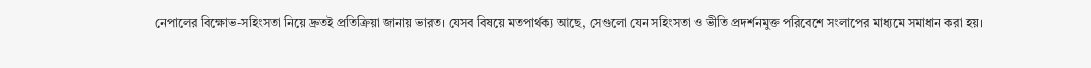নেপালের বিক্ষোভ-সহিংসতা নিয়ে দ্রুতই প্রতিক্রিয়া জানায় ভারত। যেসব বিষয়ে মতপার্থক্য আছে, সেগুলো যেন সহিংসতা ও ভীতি প্রদর্শনমুক্ত পরিবেশে সংলাপের মাধ্যমে সমাধান করা হয়।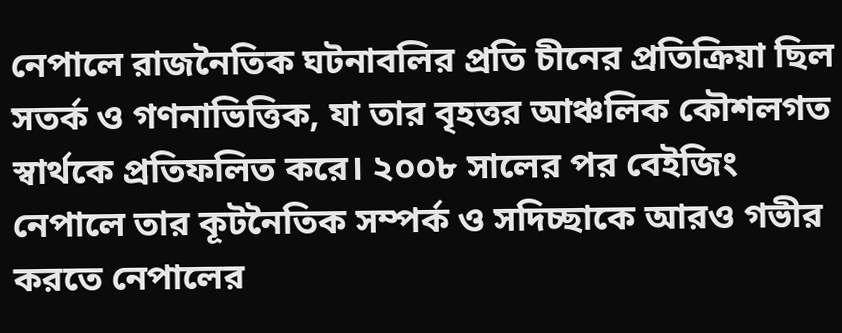নেপালে রাজনৈতিক ঘটনাবলির প্রতি চীনের প্রতিক্রিয়া ছিল সতর্ক ও গণনাভিত্তিক, যা তার বৃহত্তর আঞ্চলিক কৌশলগত স্বার্থকে প্রতিফলিত করে। ২০০৮ সালের পর বেইজিং নেপালে তার কূটনৈতিক সম্পর্ক ও সদিচ্ছাকে আরও গভীর করতে নেপালের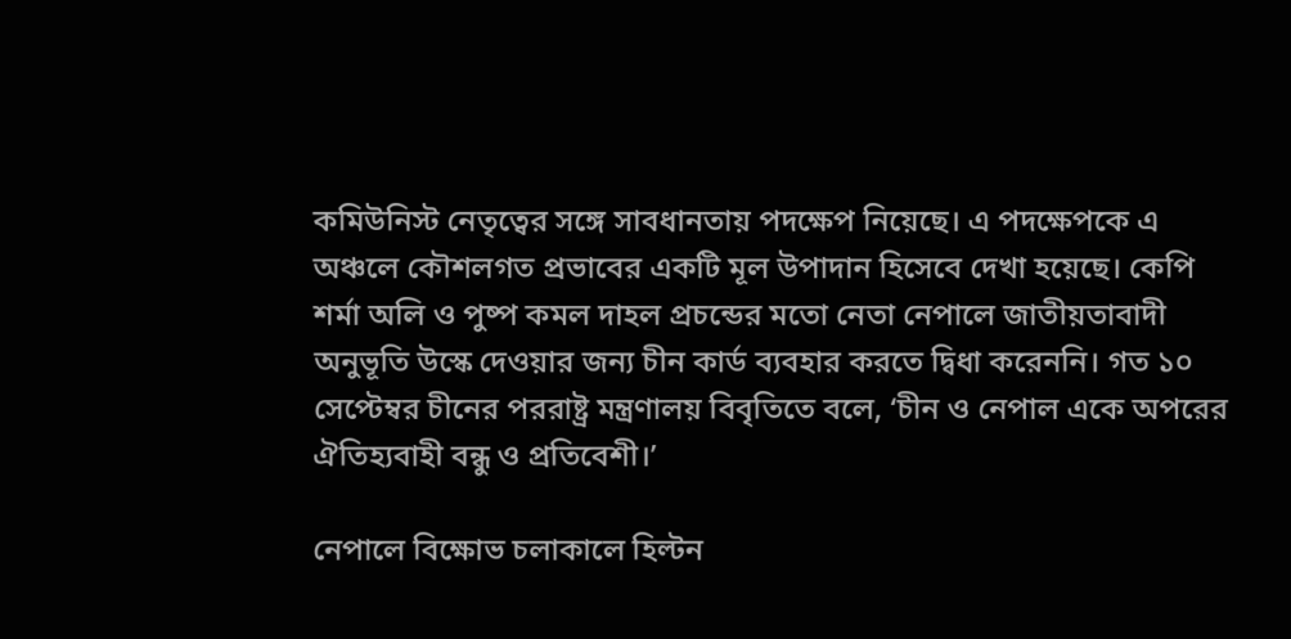কমিউনিস্ট নেতৃত্বের সঙ্গে সাবধানতায় পদক্ষেপ নিয়েছে। এ পদক্ষেপকে এ অঞ্চলে কৌশলগত প্রভাবের একটি মূল উপাদান হিসেবে দেখা হয়েছে। কেপি শর্মা অলি ও পুষ্প কমল দাহল প্রচন্ডের মতো নেতা নেপালে জাতীয়তাবাদী অনুভূতি উস্কে দেওয়ার জন্য চীন কার্ড ব্যবহার করতে দ্বিধা করেননি। গত ১০ সেপ্টেম্বর চীনের পররাষ্ট্র মন্ত্রণালয় বিবৃতিতে বলে, ‘চীন ও নেপাল একে অপরের ঐতিহ্যবাহী বন্ধু ও প্রতিবেশী।’

নেপালে বিক্ষোভ চলাকালে হিল্টন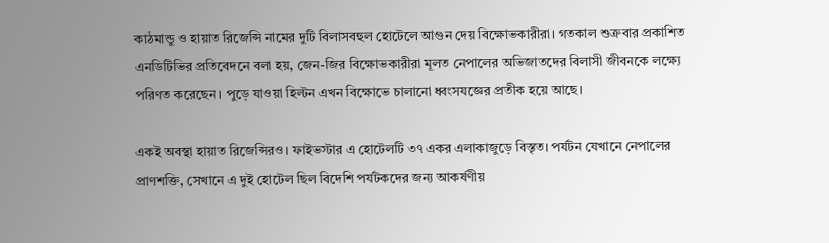কাঠমান্ডু ও হায়াত রিজেন্সি নামের দুটি বিলাসবহুল হোটেলে আগুন দেয় বিক্ষোভকারীরা। গতকাল শুক্রবার প্রকাশিত এনডিটিভির প্রতিবেদনে বলা হয়, জেন-জির বিক্ষোভকারীরা মূলত নেপালের অভিজাতদের বিলাসী জীবনকে লক্ষ্যে পরিণত করেছেন। পুড়ে যাওয়া হিল্টন এখন বিক্ষোভে চালানো ধ্বংসযজ্ঞের প্রতীক হয়ে আছে।

একই অবস্থা হায়াত রিজেন্সিরও। ফাইভস্টার এ হোটেলটি ৩৭ একর এলাকাজুড়ে বিস্তৃত। পর্যটন যেখানে নেপালের প্রাণশক্তি, সেখানে এ দুই হোটেল ছিল বিদেশি পর্যটকদের জন্য আকর্ষণীয়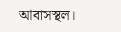আবাসস্থল।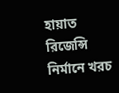হায়াত রিজেন্সি নির্মানে খরচ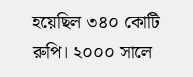হয়েছিল ৩৪০ কোটি রুপি। ২০০০ সালে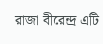রাজা বীরেন্দ্র এটি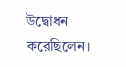উদ্বোধন করেছিলেন।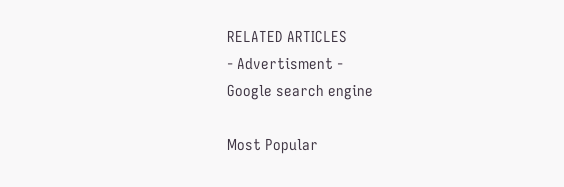RELATED ARTICLES
- Advertisment -
Google search engine

Most Popular